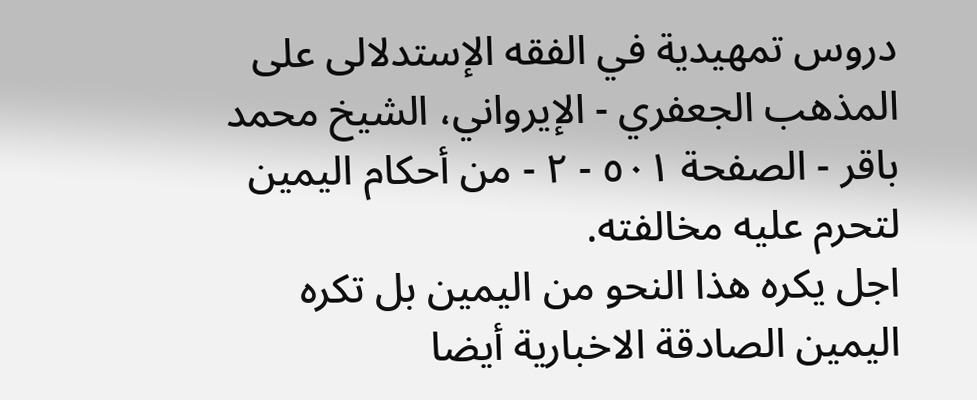دروس تمهيدية في الفقه الإستدلالى على المذهب الجعفري - الإيرواني، الشيخ محمد باقر - الصفحة ٥٠١ - ٢ - من أحكام اليمين
لتحرم عليه مخالفته.
اجل يكره هذا النحو من اليمين بل تكره اليمين الصادقة الاخبارية أيضا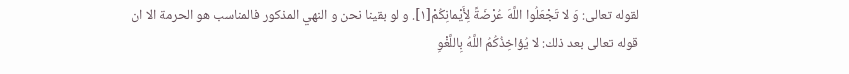لقوله تعالى: وَ لا تَجْعَلُوا اللَّهَ عُرْضَةً لِأَيْمانِكُمْ[١]. و لو بقينا نحن و النهي المذكور فالمناسب هو الحرمة الا ان قوله تعالى بعد ذلك: لا يُؤاخِذُكُمُ اللَّهُ بِاللَّغْوِ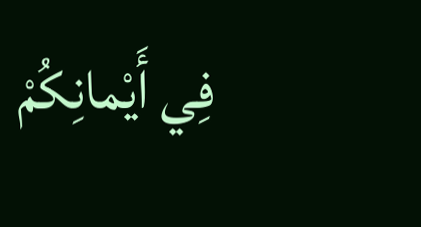فِي أَيْمانِكُمْ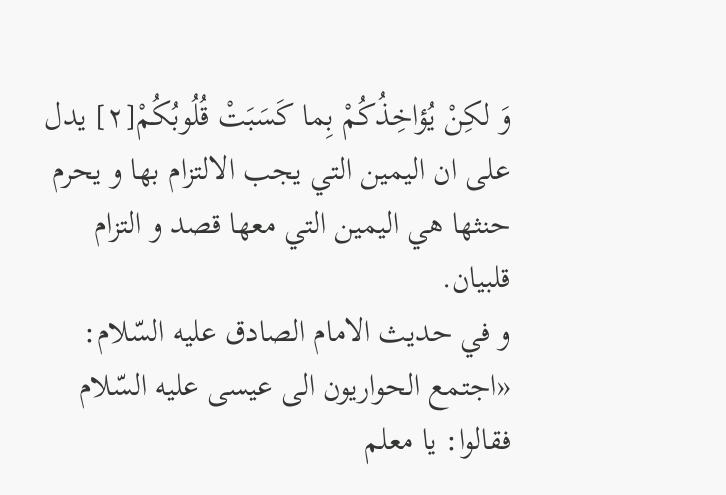وَ لكِنْ يُؤاخِذُكُمْ بِما كَسَبَتْ قُلُوبُكُمْ[٢] يدل على ان اليمين التي يجب الالتزام بها و يحرم حنثها هي اليمين التي معها قصد و التزام قلبيان.
و في حديث الامام الصادق عليه السّلام: «اجتمع الحواريون الى عيسى عليه السّلام فقالوا: يا معلم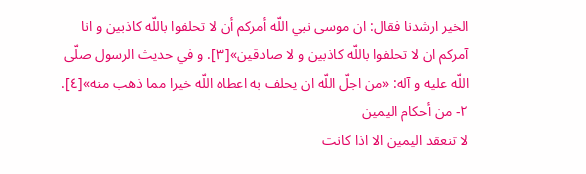الخير ارشدنا فقال: ان موسى نبي اللّه أمركم أن لا تحلفوا باللّه كاذبين و انا آمركم ان لا تحلفوا باللّه كاذبين و لا صادقين»[٣]. و في حديث الرسول صلّى اللّه عليه و آله: «من اجلّ اللّه ان يحلف به اعطاه اللّه خيرا مما ذهب منه»[٤].
٢- من أحكام اليمين
لا تنعقد اليمين الا اذا كانت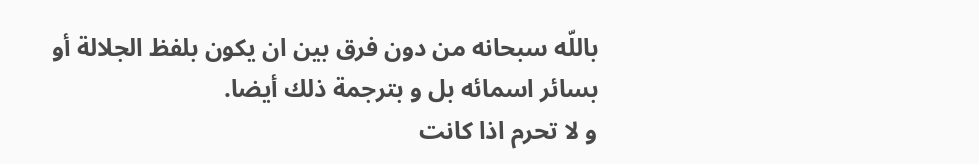باللّه سبحانه من دون فرق بين ان يكون بلفظ الجلالة أو بسائر اسمائه بل و بترجمة ذلك أيضا.
و لا تحرم اذا كانت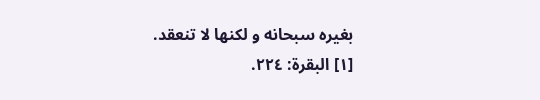بغيره سبحانه و لكنها لا تنعقد.
[١] البقرة: ٢٢٤.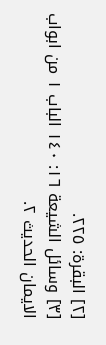[٢] البقرة: ٢٢٥.
[٣] وسائل الشيعة ١٦: ١٤٠ الباب ١ من ابواب الايمان الحديث ٢.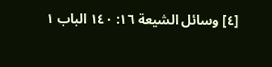[٤] وسائل الشيعة ١٦: ١٤٠ الباب ١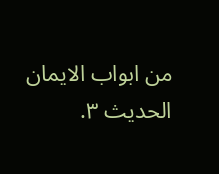من ابواب الايمان الحديث ٣.